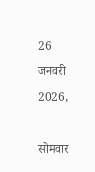26 जनवरी 2026,

सोमवार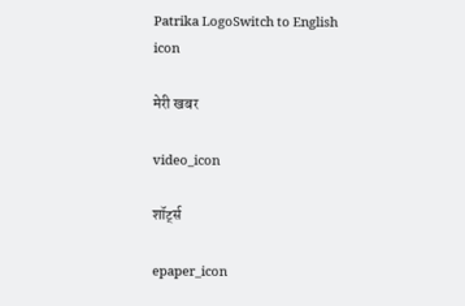Patrika LogoSwitch to English
icon

मेरी खबर

video_icon

शॉर्ट्स

epaper_icon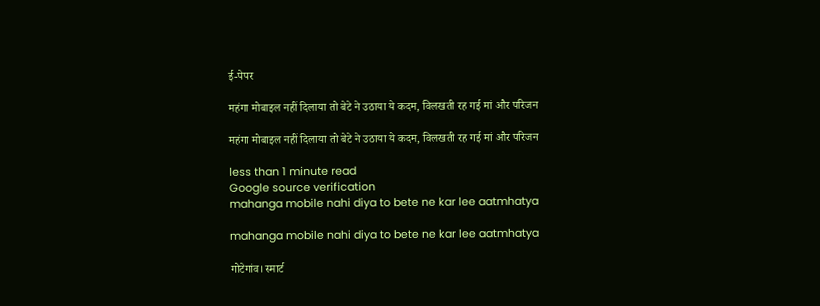ई-पेपर

महंगा मोबाइल नहीं दिलाया तो बेटे ने उठाया ये कदम, विलखती रह गई मां और परिजन

महंगा मोबाइल नहीं दिलाया तो बेटे ने उठाया ये कदम, विलखती रह गई मां और परिजन

less than 1 minute read
Google source verification
mahanga mobile nahi diya to bete ne kar lee aatmhatya

mahanga mobile nahi diya to bete ne kar lee aatmhatya

गोटेगांव। स्मार्ट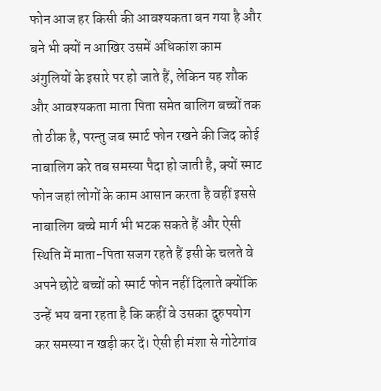फोन आज हर किसी की आवश्यकता बन गया है और बने भी क्यों न आखिर उसमें अधिकांश काम अंगुलियों के इसारे पर हो जाते हैं, लेकिन यह शौक और आवश्यकता माता पिता समेत बालिग बच्चों तक तो ठीक है, परन्तु जब स्मार्ट फोन रखने की जिद कोई नाबालिग करे तब समस्या पैदा हो जाती है, क्यों स्माट फोन जहां लोगों के काम आसान करता है वहीं इससे नाबालिग बच्चे मार्ग भी भटक सकते हैं और ऐसी स्थिति में माता-पिता सजग रहते हैं इसी के चलते वे अपने छोटे बच्चों को स्मार्ट फोन नहीं दिलाते क्योंकि उन्हें भय बना रहता है कि कहीं वे उसका दुरुपयोग कर समस्या न खड़ी कर दें। ऐसी ही मंशा से गोटेगांव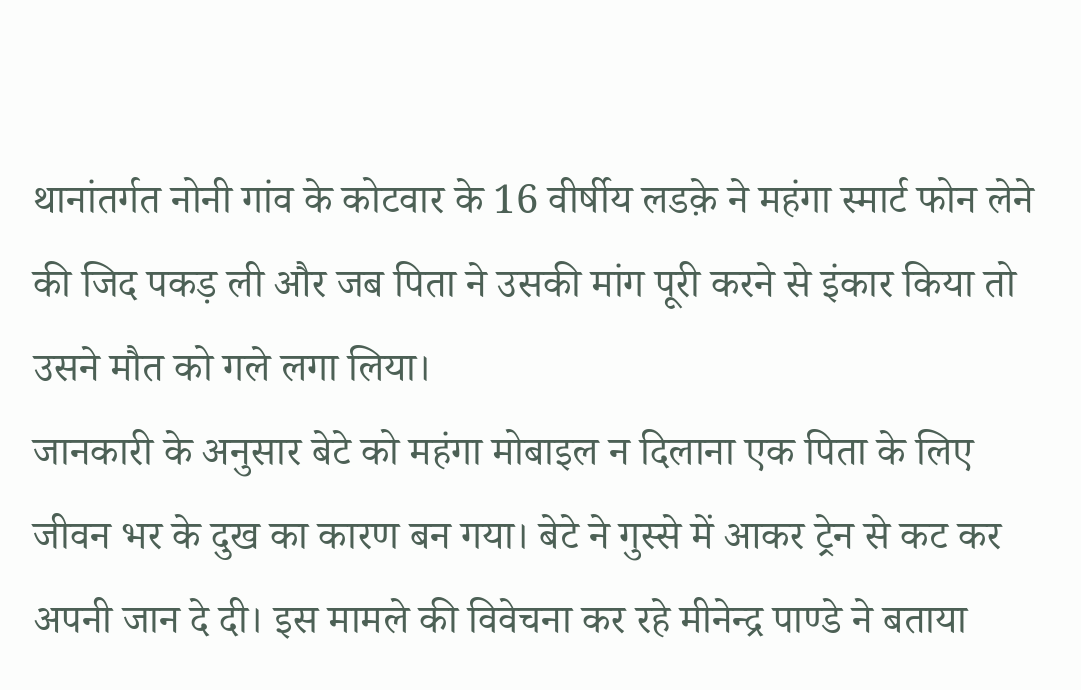थानांतर्गत नोनी गांव के कोटवार के 16 वीर्षीय लडक़े ने महंगा स्मार्ट फोन लेने की जिद पकड़ ली और जब पिता ने उसकी मांग पूरी करने से इंकार किया तो उसने मौत को गले लगा लिया।
जानकारी के अनुसार बेटे को महंगा मोबाइल न दिलाना एक पिता के लिए जीवन भर के दुख का कारण बन गया। बेटे ने गुस्से में आकर ट्रेन से कट कर अपनी जान दे दी। इस मामले की विवेचना कर रहे मीनेन्द्र पाण्डे ने बताया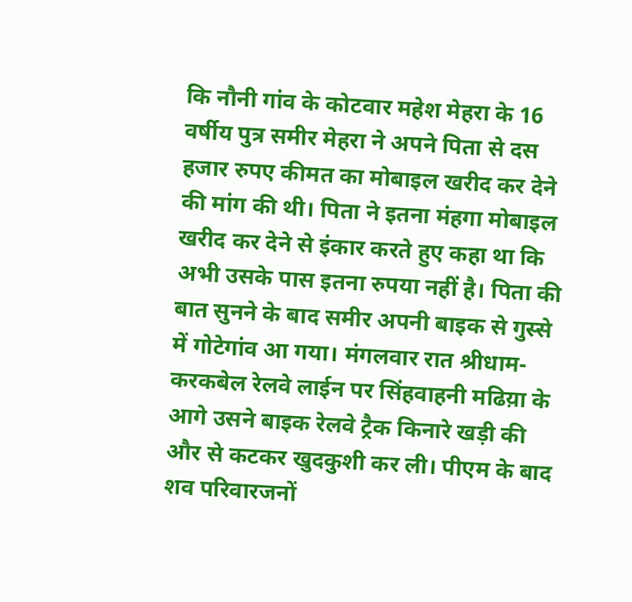कि नौनी गांव के कोटवार महेश मेहरा के 16 वर्षीय पुत्र समीर मेहरा ने अपने पिता से दस हजार रुपए कीमत का मोबाइल खरीद कर देने की मांग की थी। पिता ने इतना मंहगा मोबाइल खरीद कर देने से इंकार करते हुए कहा था कि अभी उसके पास इतना रुपया नहीं है। पिता की बात सुनने के बाद समीर अपनी बाइक से गुस्से में गोटेगांव आ गया। मंगलवार रात श्रीधाम-करकबेल रेलवे लाईन पर सिंहवाहनी मढिय़ा के आगे उसने बाइक रेलवे ट्रैक किनारे खड़ी की और से कटकर खुदकुशी कर ली। पीएम के बाद शव परिवारजनों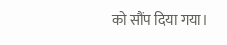को सौंप दिया गया।